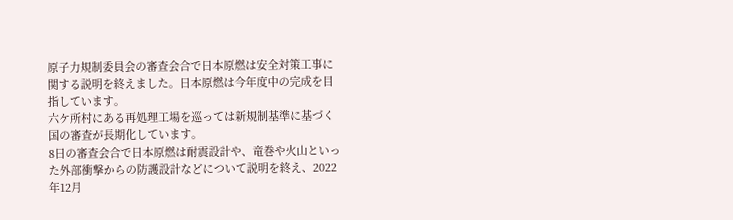原子力規制委員会の審査会合で日本原燃は安全対策工事に関する説明を終えました。日本原燃は今年度中の完成を目指しています。
六ケ所村にある再処理工場を巡っては新規制基準に基づく国の審査が長期化しています。
8日の審査会合で日本原燃は耐震設計や、竜巻や火山といった外部衝撃からの防護設計などについて説明を終え、2022年12月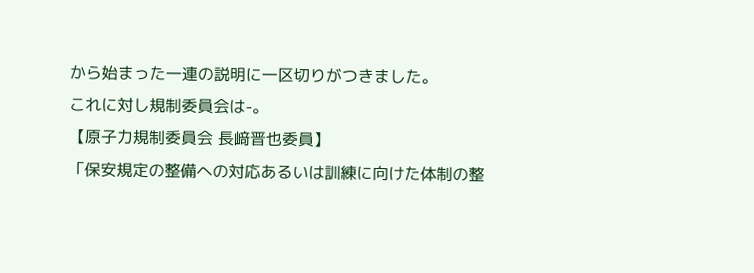から始まった一連の説明に一区切りがつきました。
これに対し規制委員会は-。
【原子力規制委員会 長﨑晋也委員】
「保安規定の整備への対応あるいは訓練に向けた体制の整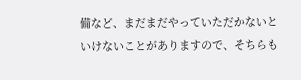備など、まだまだやっていただかないといけないことがありますので、そちらも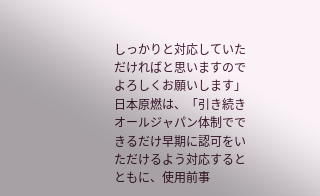しっかりと対応していただければと思いますのでよろしくお願いします」
日本原燃は、「引き続きオールジャパン体制でできるだけ早期に認可をいただけるよう対応するとともに、使用前事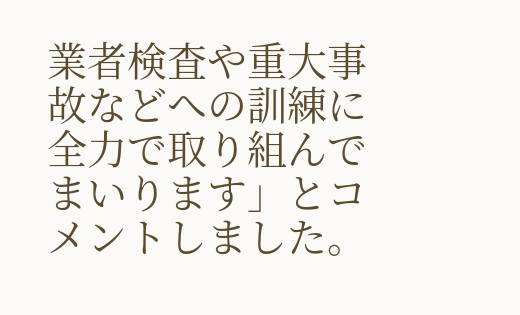業者検査や重大事故などへの訓練に全力で取り組んでまいります」とコメントしました。